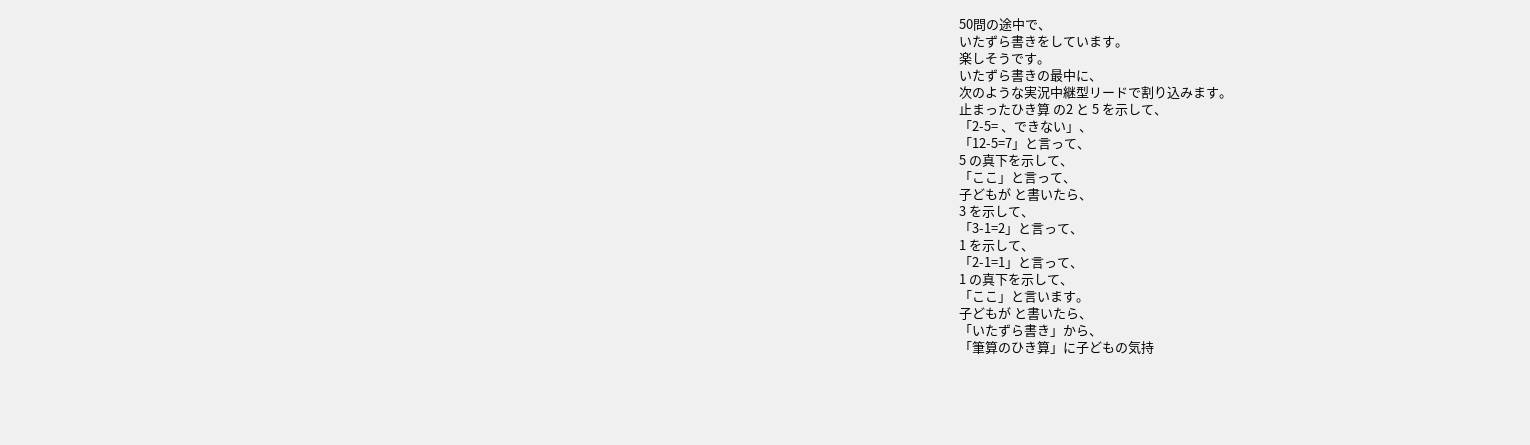50問の途中で、
いたずら書きをしています。
楽しそうです。
いたずら書きの最中に、
次のような実況中継型リードで割り込みます。
止まったひき算 の2 と 5 を示して、
「2-5= 、できない」、
「12-5=7」と言って、
5 の真下を示して、
「ここ」と言って、
子どもが と書いたら、
3 を示して、
「3-1=2」と言って、
1 を示して、
「2-1=1」と言って、
1 の真下を示して、
「ここ」と言います。
子どもが と書いたら、
「いたずら書き」から、
「筆算のひき算」に子どもの気持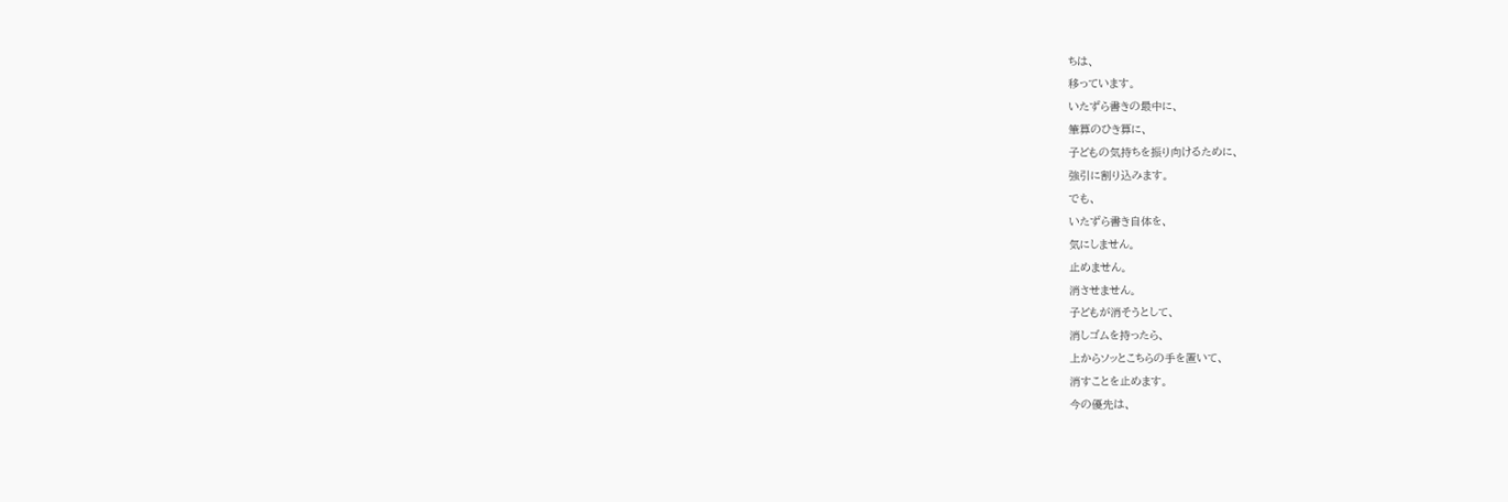ちは、
移っています。
いたずら書きの最中に、
筆算のひき算に、
子どもの気持ちを振り向けるために、
強引に割り込みます。
でも、
いたずら書き自体を、
気にしません。
止めません。
消させません。
子どもが消そうとして、
消しゴムを持ったら、
上からソッとこちらの手を置いて、
消すことを止めます。
今の優先は、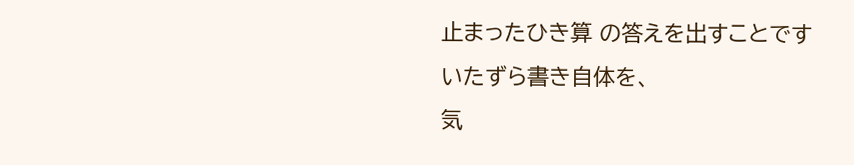止まったひき算 の答えを出すことです
いたずら書き自体を、
気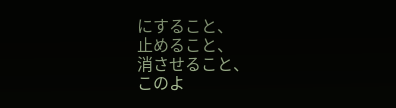にすること、
止めること、
消させること、
このよ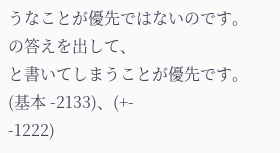うなことが優先ではないのです。
の答えを出して、
と書いてしまうことが優先です。
(基本 -2133)、(+-
-1222)